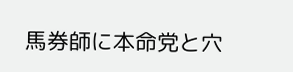馬券師に本命党と穴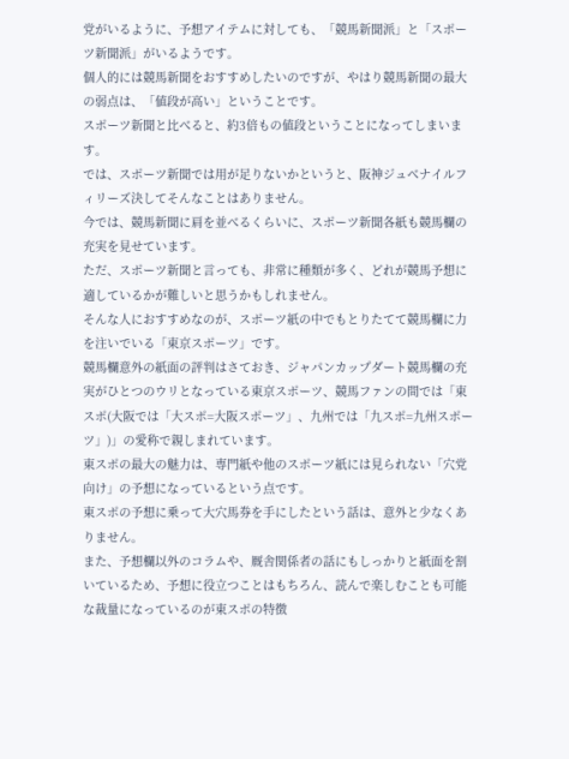党がいるように、予想アイテムに対しても、「競馬新聞派」と「スポーツ新聞派」がいるようです。
個人的には競馬新聞をおすすめしたいのですが、やはり競馬新聞の最大の弱点は、「値段が高い」ということです。
スポーツ新聞と比べると、約3倍もの値段ということになってしまいます。
では、スポーツ新聞では用が足りないかというと、阪神ジュベナイルフィリーズ決してそんなことはありません。
今では、競馬新聞に肩を並べるくらいに、スポーツ新聞各紙も競馬欄の充実を見せています。
ただ、スポーツ新聞と言っても、非常に種類が多く、どれが競馬予想に適しているかが難しいと思うかもしれません。
そんな人におすすめなのが、スポーツ紙の中でもとりたてて競馬欄に力を注いでいる「東京スポーツ」です。
競馬欄意外の紙面の評判はさておき、ジャパンカップダート競馬欄の充実がひとつのウリとなっている東京スポーツ、競馬ファンの間では「東スポ(大阪では「大スポ=大阪スポーツ」、九州では「九スポ=九州スポーツ」)」の愛称で親しまれています。
東スポの最大の魅力は、専門紙や他のスポーツ紙には見られない「穴党向け」の予想になっているという点です。
東スポの予想に乗って大穴馬券を手にしたという話は、意外と少なくありません。
また、予想欄以外のコラムや、厩舎関係者の話にもしっかりと紙面を割いているため、予想に役立つことはもちろん、読んで楽しむことも可能な裁量になっているのが東スポの特徴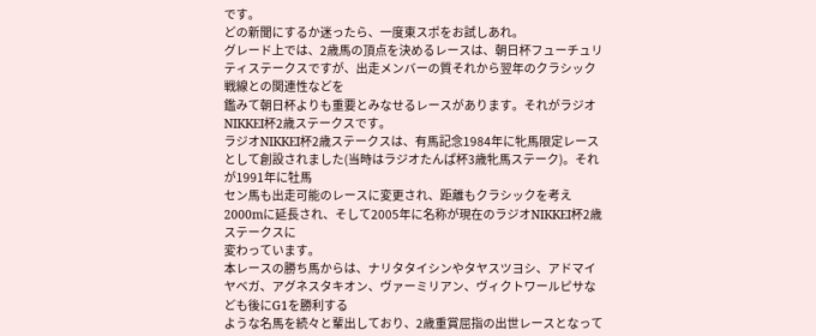です。
どの新聞にするか迷ったら、一度東スポをお試しあれ。
グレード上では、2歳馬の頂点を決めるレースは、朝日杯フューチュリティステークスですが、出走メンバーの質それから翌年のクラシック戦線との関連性などを
鑑みて朝日杯よりも重要とみなせるレースがあります。それがラジオNIKKEI杯2歳ステークスです。
ラジオNIKKEI杯2歳ステークスは、有馬記念1984年に牝馬限定レースとして創設されました(当時はラジオたんぱ杯3歳牝馬ステーク)。それが1991年に牡馬
セン馬も出走可能のレースに変更され、距離もクラシックを考え2000mに延長され、そして2005年に名称が現在のラジオNIKKEI杯2歳ステークスに
変わっています。
本レースの勝ち馬からは、ナリタタイシンやタヤスツヨシ、アドマイヤベガ、アグネスタキオン、ヴァーミリアン、ヴィクトワールピサなども後にG1を勝利する
ような名馬を続々と輩出しており、2歳重賞屈指の出世レースとなって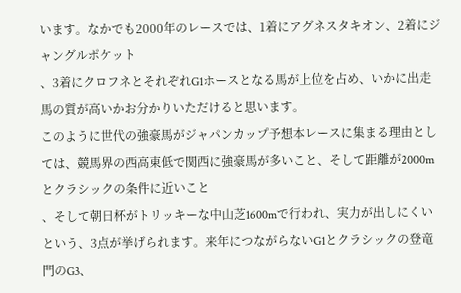います。なかでも2000年のレースでは、1着にアグネスタキオン、2着にジャングルポケット
、3着にクロフネとそれぞれG1ホースとなる馬が上位を占め、いかに出走馬の質が高いかお分かりいただけると思います。
このように世代の強豪馬がジャパンカップ予想本レースに集まる理由としては、競馬界の西高東低で関西に強豪馬が多いこと、そして距離が2000mとクラシックの条件に近いこと
、そして朝日杯がトリッキーな中山芝1600mで行われ、実力が出しにくいという、3点が挙げられます。来年につながらないG1とクラシックの登竜門のG3、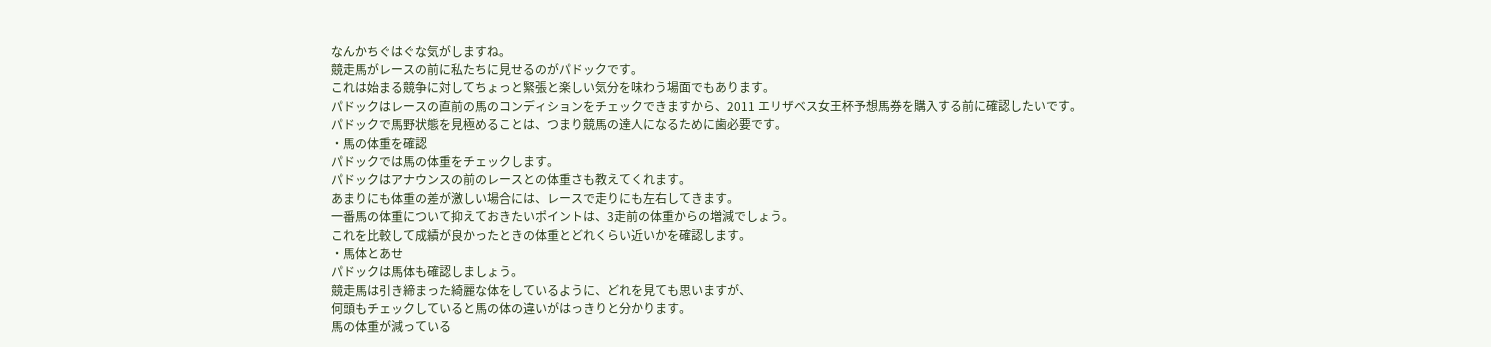なんかちぐはぐな気がしますね。
競走馬がレースの前に私たちに見せるのがパドックです。
これは始まる競争に対してちょっと緊張と楽しい気分を味わう場面でもあります。
パドックはレースの直前の馬のコンディションをチェックできますから、2011 エリザベス女王杯予想馬券を購入する前に確認したいです。
パドックで馬野状態を見極めることは、つまり競馬の達人になるために歯必要です。
・馬の体重を確認
パドックでは馬の体重をチェックします。
パドックはアナウンスの前のレースとの体重さも教えてくれます。
あまりにも体重の差が激しい場合には、レースで走りにも左右してきます。
一番馬の体重について抑えておきたいポイントは、3走前の体重からの増減でしょう。
これを比較して成績が良かったときの体重とどれくらい近いかを確認します。
・馬体とあせ
パドックは馬体も確認しましょう。
競走馬は引き締まった綺麗な体をしているように、どれを見ても思いますが、
何頭もチェックしていると馬の体の違いがはっきりと分かります。
馬の体重が減っている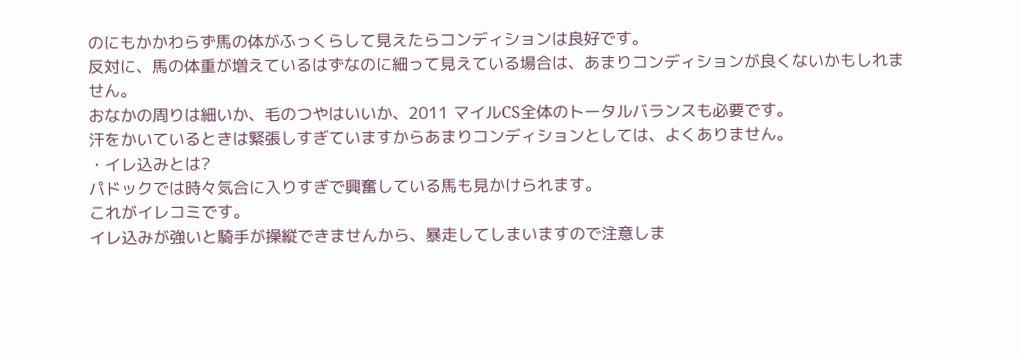のにもかかわらず馬の体がふっくらして見えたらコンディションは良好です。
反対に、馬の体重が増えているはずなのに細って見えている場合は、あまりコンディションが良くないかもしれません。
おなかの周りは細いか、毛のつやはいいか、2011 マイルCS全体のトータルバランスも必要です。
汗をかいているときは緊張しすぎていますからあまりコンディションとしては、よくありません。
・イレ込みとは?
パドックでは時々気合に入りすぎで興奮している馬も見かけられます。
これがイレコミです。
イレ込みが強いと騎手が操縦できませんから、暴走してしまいますので注意しま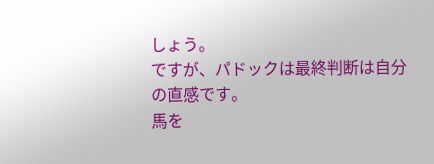しょう。
ですが、パドックは最終判断は自分の直感です。
馬を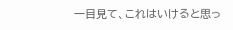一目見て、これはいけると思っ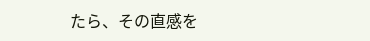たら、その直感を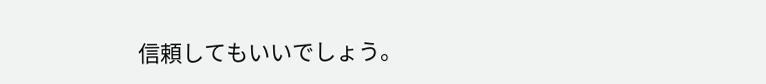信頼してもいいでしょう。